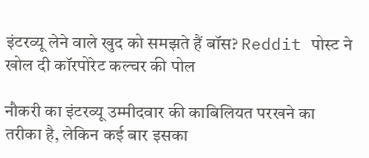इंटरव्यू लेने वाले खुद को समझते हैं बॉस? Reddit पोस्ट ने खोल दी कॉरपोरेट कल्चर की पोल

नौकरी का इंटरव्यू उम्मीदवार की काबिलियत परखने का तरीका है, लेकिन कई बार इसका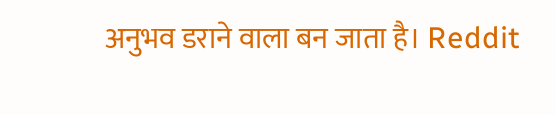अनुभव डराने वाला बन जाता है। Reddit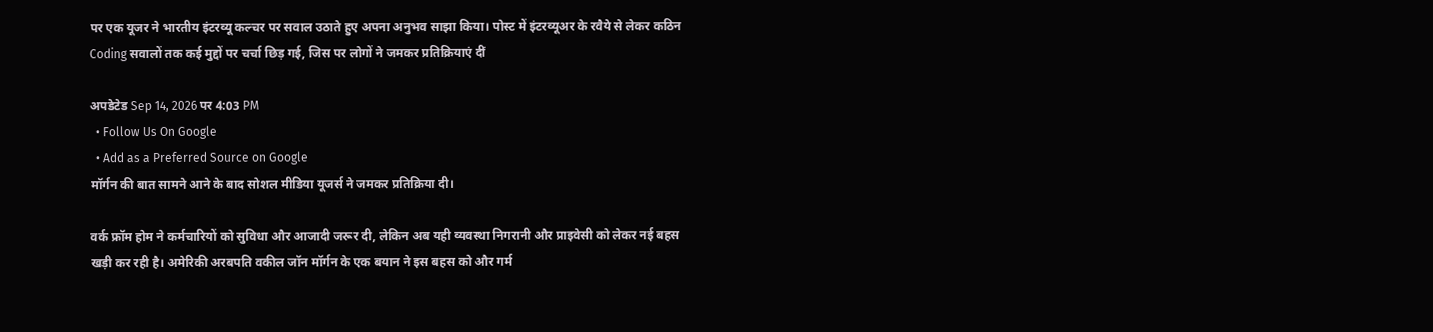पर एक यूजर ने भारतीय इंटरव्यू कल्चर पर सवाल उठाते हुए अपना अनुभव साझा किया। पोस्ट में इंटरव्यूअर के रवैये से लेकर कठिन Coding सवालों तक कई मुद्दों पर चर्चा छिड़ गई, जिस पर लोगों ने जमकर प्रतिक्रियाएं दीं

अपडेटेड Sep 14, 2026 पर 4:03 PM
  • Follow Us On Google
  • Add as a Preferred Source on Google
मॉर्गन की बात सामने आने के बाद सोशल मीडिया यूजर्स ने जमकर प्रतिक्रिया दी।

वर्क फ्रॉम होम ने कर्मचारियों को सुविधा और आजादी जरूर दी, लेकिन अब यही व्यवस्था निगरानी और प्राइवेसी को लेकर नई बहस खड़ी कर रही है। अमेरिकी अरबपति वकील जॉन मॉर्गन के एक बयान ने इस बहस को और गर्म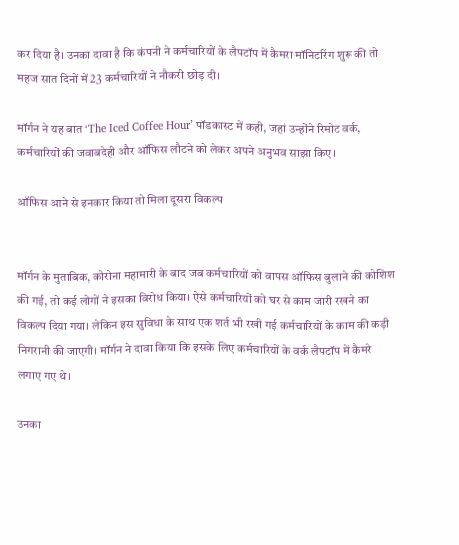कर दिया है। उनका दावा है कि कंपनी ने कर्मचारियों के लैपटॉप में कैमरा मॉनिटरिंग शुरू की तो महज सात दिनों में 23 कर्मचारियों ने नौकरी छोड़ दी।

मॉर्गन ने यह बात ‘The Iced Coffee Hour’ पॉडकास्ट में कही, जहां उन्होंने रिमोट वर्क, कर्मचारियों की जवाबदेही और ऑफिस लौटने को लेकर अपने अनुभव साझा किए।

ऑफिस आने से इनकार किया तो मिला दूसरा विकल्प


मॉर्गन के मुताबिक, कोरोना महामारी के बाद जब कर्मचारियों को वापस ऑफिस बुलाने की कोशिश की गई, तो कई लोगों ने इसका विरोध किया। ऐसे कर्मचारियों को घर से काम जारी रखने का विकल्प दिया गया। लेकिन इस सुविधा के साथ एक शर्त भी रखी गई कर्मचारियों के काम की कड़ी निगरानी की जाएगी। मॉर्गन ने दावा किया कि इसके लिए कर्मचारियों के वर्क लैपटॉप में कैमरे लगाए गए थे।

उनका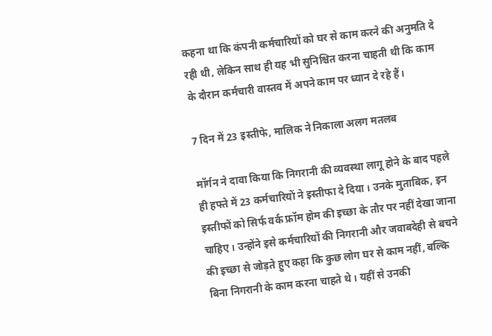कहना था कि कंपनी कर्मचारियों को घर से काम करने की अनुमति दे रही थी, लेकिन साथ ही यह भी सुनिश्चित करना चाहती थी कि काम के दौरान कर्मचारी वास्तव में अपने काम पर ध्यान दे रहे हैं।

7 दिन में 23 इस्तीफे, मालिक ने निकाला अलग मतलब

मॉर्गन ने दावा किया कि निगरानी की व्यवस्था लागू होने के बाद पहले ही हफ्ते में 23 कर्मचारियों ने इस्तीफा दे दिया। उनके मुताबिक, इन इस्तीफों को सिर्फ वर्क फ्रॉम होम की इच्छा के तौर पर नहीं देखा जाना चाहिए। उन्होंने इसे कर्मचारियों की निगरानी और जवाबदेही से बचने की इच्छा से जोड़ते हुए कहा कि कुछ लोग घर से काम नहीं, बल्कि बिना निगरानी के काम करना चाहते थे। यहीं से उनकी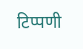टिप्पणी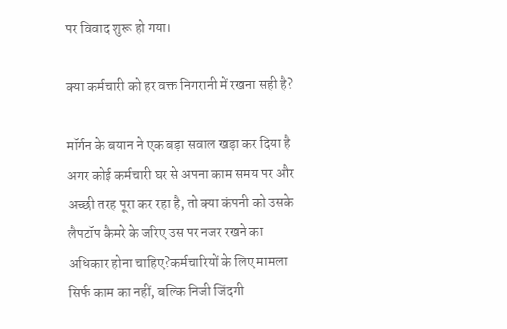पर विवाद शुरू हो गया।

क्या कर्मचारी को हर वक्त निगरानी में रखना सही है?

मॉर्गन के बयान ने एक बड़ा सवाल खड़ा कर दिया है अगर कोई कर्मचारी घर से अपना काम समय पर और अच्छी तरह पूरा कर रहा है, तो क्या कंपनी को उसके लैपटॉप कैमरे के जरिए उस पर नजर रखने का अधिकार होना चाहिए?कर्मचारियों के लिए मामला सिर्फ काम का नहीं, बल्कि निजी जिंदगी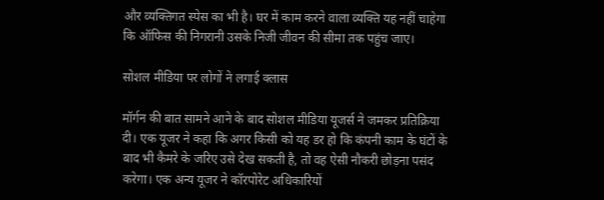और व्यक्तिगत स्पेस का भी है। घर में काम करने वाला व्यक्ति यह नहीं चाहेगा कि ऑफिस की निगरानी उसके निजी जीवन की सीमा तक पहुंच जाए।

सोशल मीडिया पर लोगों ने लगाई क्लास

मॉर्गन की बात सामने आने के बाद सोशल मीडिया यूजर्स ने जमकर प्रतिक्रिया दी। एक यूजर ने कहा कि अगर किसी को यह डर हो कि कंपनी काम के घंटों के बाद भी कैमरे के जरिए उसे देख सकती है, तो वह ऐसी नौकरी छोड़ना पसंद करेगा। एक अन्य यूजर ने कॉरपोरेट अधिकारियों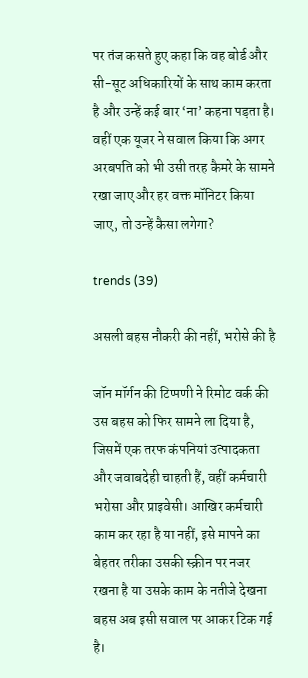पर तंज कसते हुए कहा कि वह बोर्ड और सी-सूट अधिकारियों के साथ काम करता है और उन्हें कई बार ‘ना’ कहना पड़ता है। वहीं एक यूजर ने सवाल किया कि अगर अरबपति को भी उसी तरह कैमरे के सामने रखा जाए और हर वक्त मॉनिटर किया जाए, तो उन्हें कैसा लगेगा?

trends (39)

असली बहस नौकरी की नहीं, भरोसे की है

जॉन मॉर्गन की टिप्पणी ने रिमोट वर्क की उस बहस को फिर सामने ला दिया है, जिसमें एक तरफ कंपनियां उत्पादकता और जवाबदेही चाहती हैं, वहीं कर्मचारी भरोसा और प्राइवेसी। आखिर कर्मचारी काम कर रहा है या नहीं, इसे मापने का बेहतर तरीका उसकी स्क्रीन पर नजर रखना है या उसके काम के नतीजे देखना बहस अब इसी सवाल पर आकर टिक गई है।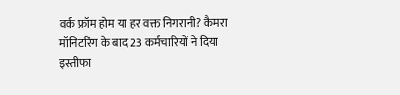वर्क फ्रॉम होम या हर वक्त निगरानी? कैमरा मॉनिटरिंग के बाद 23 कर्मचारियों ने दिया इस्तीफा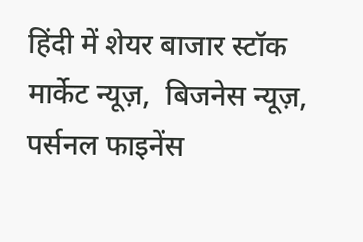हिंदी में शेयर बाजार स्टॉक मार्केट न्यूज़,  बिजनेस न्यूज़,  पर्सनल फाइनेंस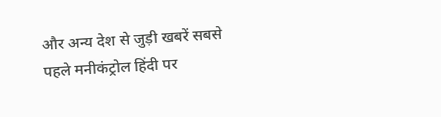और अन्य देश से जुड़ी खबरें सबसे पहले मनीकंट्रोल हिंदी पर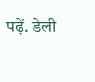पढ़ें. डेली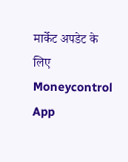मार्केट अपडेट के लिए Moneycontrol App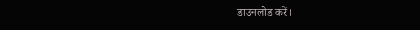डाउनलोड करें।